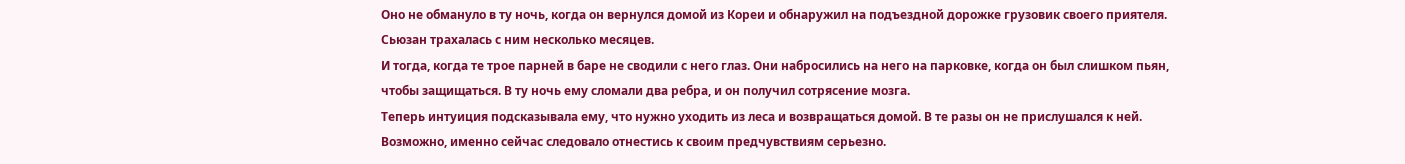Оно не обмануло в ту ночь, когда он вернулся домой из Кореи и обнаружил на подъездной дорожке грузовик своего приятеля. Сьюзан трахалась с ним несколько месяцев.
И тогда, когда те трое парней в баре не сводили с него глаз. Они набросились на него на парковке, когда он был слишком пьян, чтобы защищаться. В ту ночь ему сломали два ребра, и он получил сотрясение мозга.
Теперь интуиция подсказывала ему, что нужно уходить из леса и возвращаться домой. В те разы он не прислушался к ней. Возможно, именно сейчас следовало отнестись к своим предчувствиям серьезно.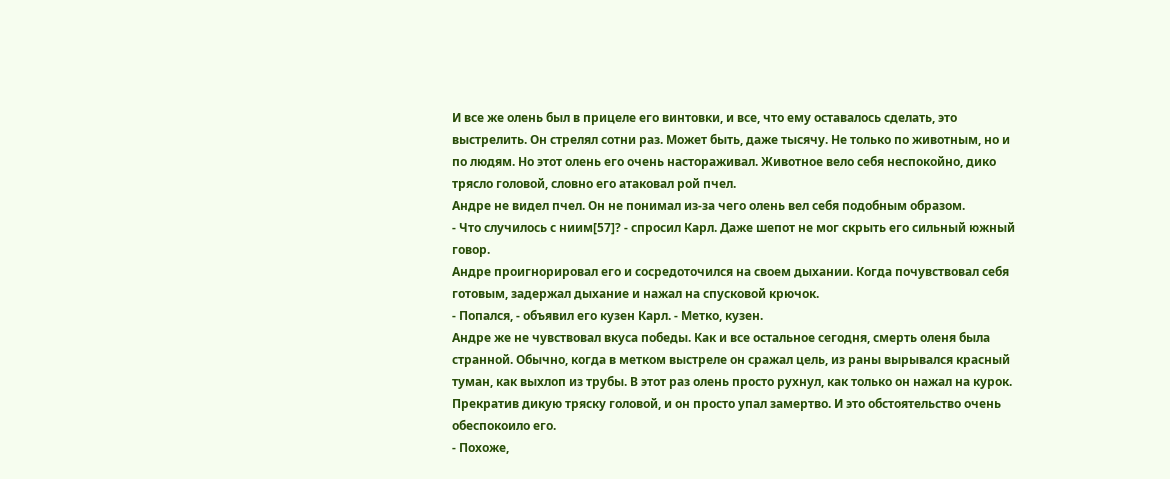И все же олень был в прицеле его винтовки, и все, что ему оставалось сделать, это выстрелить. Он стрелял сотни раз. Может быть, даже тысячу. Не только по животным, но и по людям. Но этот олень его очень настораживал. Животное вело себя неспокойно, дико трясло головой, словно его атаковал рой пчел.
Андре не видел пчел. Он не понимал из-за чего олень вел себя подобным образом.
- Что случилось с ниим[57]? - спросил Карл. Даже шепот не мог скрыть его сильный южный говор.
Андре проигнорировал его и сосредоточился на своем дыхании. Когда почувствовал себя готовым, задержал дыхание и нажал на спусковой крючок.
- Попался, - объявил его кузен Карл. - Метко, кузен.
Андре же не чувствовал вкуса победы. Как и все остальное сегодня, смерть оленя была странной. Обычно, когда в метком выстреле он сражал цель, из раны вырывался красный туман, как выхлоп из трубы. В этот раз олень просто рухнул, как только он нажал на курок. Прекратив дикую тряску головой, и он просто упал замертво. И это обстоятельство очень обеспокоило его.
- Похоже,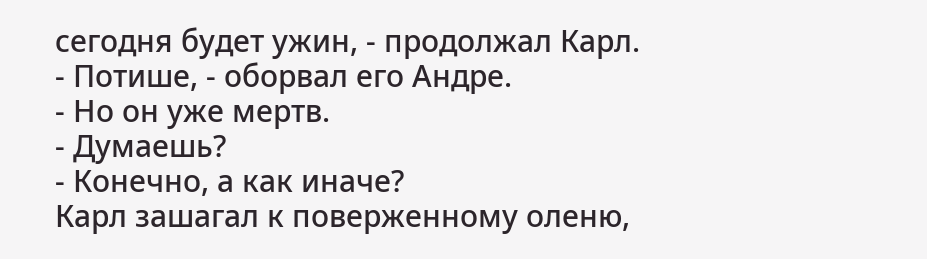сегодня будет ужин, - продолжал Карл.
- Потише, - оборвал его Андре.
- Но он уже мертв.
- Думаешь?
- Конечно, а как иначе?
Карл зашагал к поверженному оленю,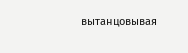вытанцовывая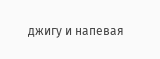джигу и напевая